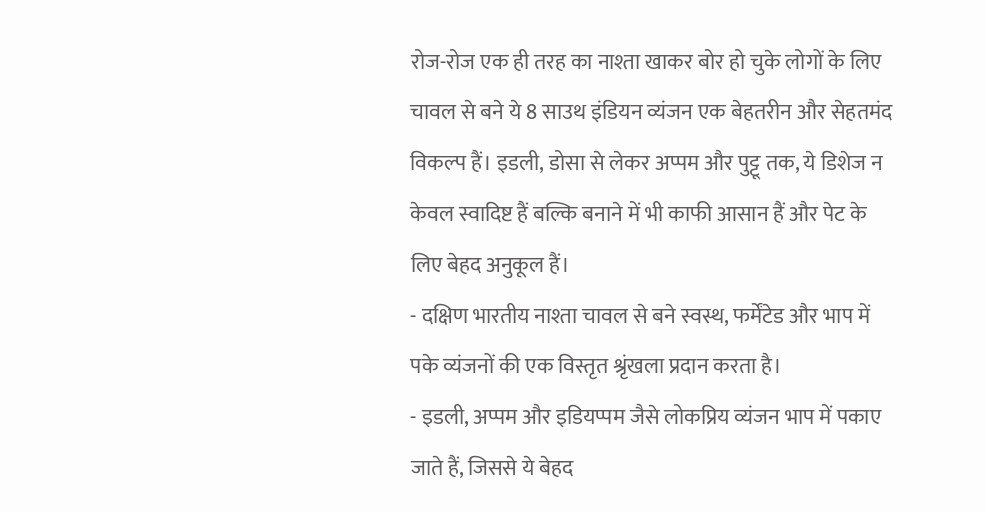रोज-रोज एक ही तरह का नाश्ता खाकर बोर हो चुके लोगों के लिए चावल से बने ये 8 साउथ इंडियन व्यंजन एक बेहतरीन और सेहतमंद विकल्प हैं। इडली, डोसा से लेकर अप्पम और पुट्टू तक, ये डिशेज न केवल स्वादिष्ट हैं बल्कि बनाने में भी काफी आसान हैं और पेट के लिए बेहद अनुकूल हैं।
- दक्षिण भारतीय नाश्ता चावल से बने स्वस्थ, फर्मेंटेड और भाप में पके व्यंजनों की एक विस्तृत श्रृंखला प्रदान करता है।
- इडली, अप्पम और इडियप्पम जैसे लोकप्रिय व्यंजन भाप में पकाए जाते हैं, जिससे ये बेहद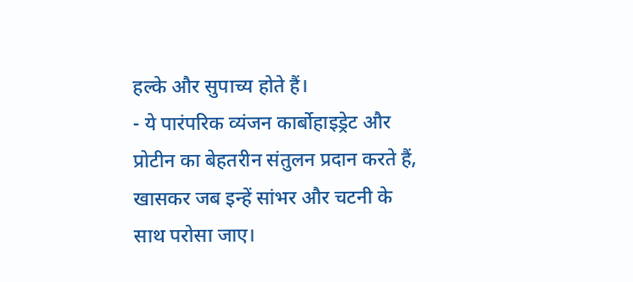हल्के और सुपाच्य होते हैं।
- ये पारंपरिक व्यंजन कार्बोहाइड्रेट और प्रोटीन का बेहतरीन संतुलन प्रदान करते हैं, खासकर जब इन्हें सांभर और चटनी के साथ परोसा जाए।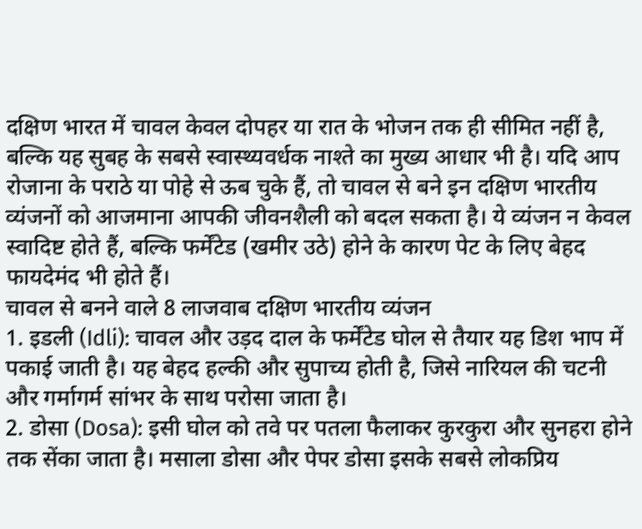दक्षिण भारत में चावल केवल दोपहर या रात के भोजन तक ही सीमित नहीं है, बल्कि यह सुबह के सबसे स्वास्थ्यवर्धक नाश्ते का मुख्य आधार भी है। यदि आप रोजाना के पराठे या पोहे से ऊब चुके हैं, तो चावल से बने इन दक्षिण भारतीय व्यंजनों को आजमाना आपकी जीवनशैली को बदल सकता है। ये व्यंजन न केवल स्वादिष्ट होते हैं, बल्कि फर्मेंटेड (खमीर उठे) होने के कारण पेट के लिए बेहद फायदेमंद भी होते हैं।
चावल से बनने वाले 8 लाजवाब दक्षिण भारतीय व्यंजन
1. इडली (Idli): चावल और उड़द दाल के फर्मेंटेड घोल से तैयार यह डिश भाप में पकाई जाती है। यह बेहद हल्की और सुपाच्य होती है, जिसे नारियल की चटनी और गर्मागर्म सांभर के साथ परोसा जाता है।
2. डोसा (Dosa): इसी घोल को तवे पर पतला फैलाकर कुरकुरा और सुनहरा होने तक सेंका जाता है। मसाला डोसा और पेपर डोसा इसके सबसे लोकप्रिय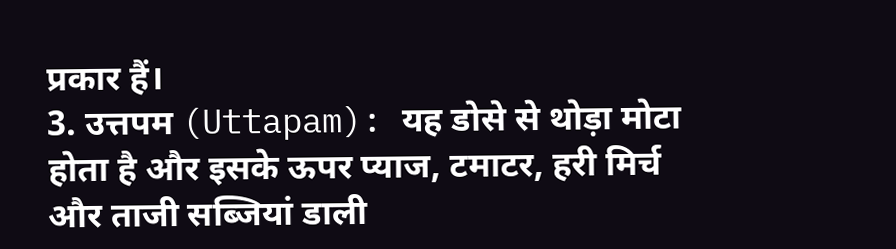प्रकार हैं।
3. उत्तपम (Uttapam): यह डोसे से थोड़ा मोटा होता है और इसके ऊपर प्याज, टमाटर, हरी मिर्च और ताजी सब्जियां डाली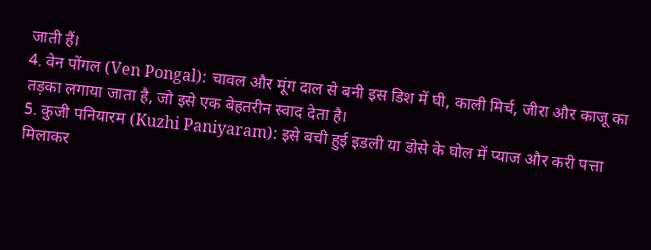जाती हैं।
4. वेन पोंगल (Ven Pongal): चावल और मूंग दाल से बनी इस डिश में घी, काली मिर्च, जीरा और काजू का तड़का लगाया जाता है, जो इसे एक बेहतरीन स्वाद देता है।
5. कुजी पनियारम (Kuzhi Paniyaram): इसे बची हुई इडली या डोसे के घोल में प्याज और करी पत्ता मिलाकर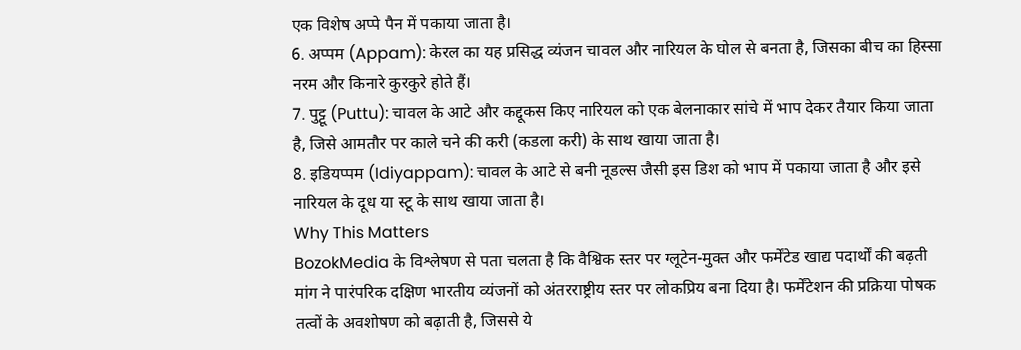एक विशेष अप्पे पैन में पकाया जाता है।
6. अप्पम (Appam): केरल का यह प्रसिद्ध व्यंजन चावल और नारियल के घोल से बनता है, जिसका बीच का हिस्सा नरम और किनारे कुरकुरे होते हैं।
7. पुट्टू (Puttu): चावल के आटे और कद्दूकस किए नारियल को एक बेलनाकार सांचे में भाप देकर तैयार किया जाता है, जिसे आमतौर पर काले चने की करी (कडला करी) के साथ खाया जाता है।
8. इडियप्पम (Idiyappam): चावल के आटे से बनी नूडल्स जैसी इस डिश को भाप में पकाया जाता है और इसे नारियल के दूध या स्टू के साथ खाया जाता है।
Why This Matters
BozokMedia के विश्लेषण से पता चलता है कि वैश्विक स्तर पर ग्लूटेन-मुक्त और फर्मेंटेड खाद्य पदार्थों की बढ़ती मांग ने पारंपरिक दक्षिण भारतीय व्यंजनों को अंतरराष्ट्रीय स्तर पर लोकप्रिय बना दिया है। फर्मेंटेशन की प्रक्रिया पोषक तत्वों के अवशोषण को बढ़ाती है, जिससे ये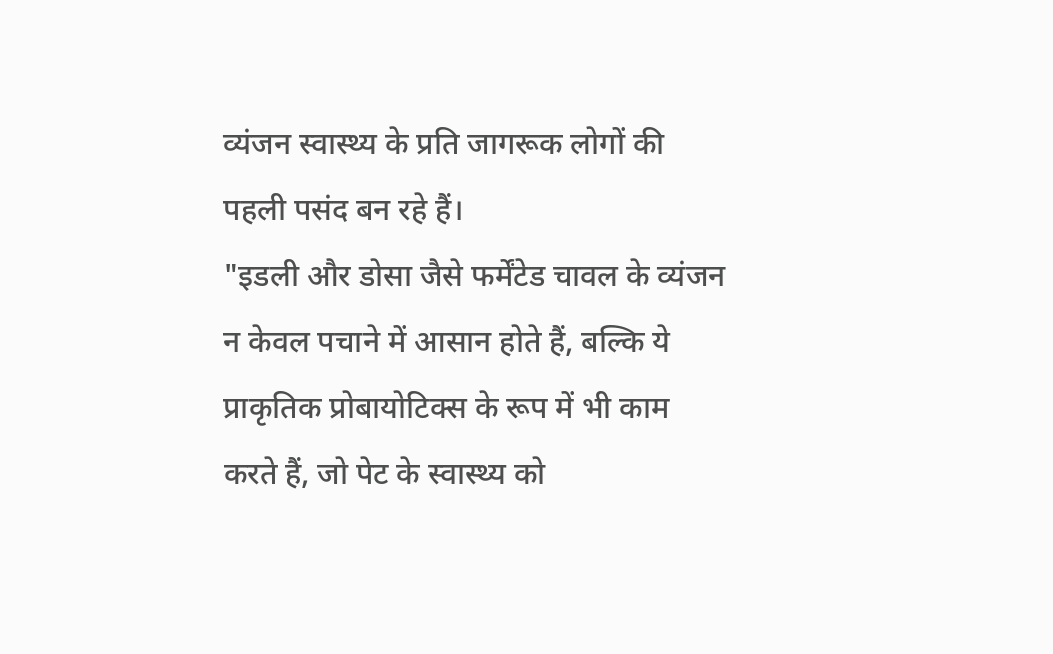व्यंजन स्वास्थ्य के प्रति जागरूक लोगों की पहली पसंद बन रहे हैं।
"इडली और डोसा जैसे फर्मेंटेड चावल के व्यंजन न केवल पचाने में आसान होते हैं, बल्कि ये प्राकृतिक प्रोबायोटिक्स के रूप में भी काम करते हैं, जो पेट के स्वास्थ्य को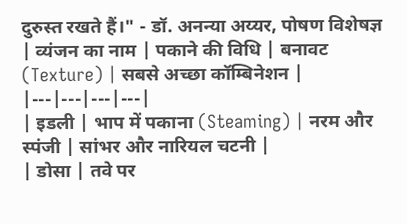दुरुस्त रखते हैं।" - डॉ. अनन्या अय्यर, पोषण विशेषज्ञ
| व्यंजन का नाम | पकाने की विधि | बनावट (Texture) | सबसे अच्छा कॉम्बिनेशन |
|---|---|---|---|
| इडली | भाप में पकाना (Steaming) | नरम और स्पंजी | सांभर और नारियल चटनी |
| डोसा | तवे पर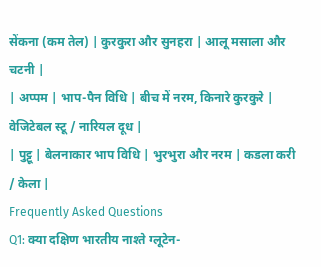सेंकना (कम तेल) | कुरकुरा और सुनहरा | आलू मसाला और चटनी |
| अप्पम | भाप-पैन विधि | बीच में नरम, किनारे कुरकुरे | वेजिटेबल स्टू / नारियल दूध |
| पुट्टू | बेलनाकार भाप विधि | भुरभुरा और नरम | कडला करी / केला |
Frequently Asked Questions
Q1: क्या दक्षिण भारतीय नाश्ते ग्लूटेन-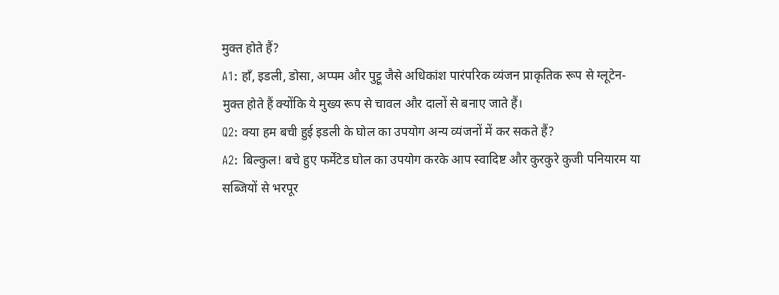मुक्त होते हैं?
A1: हाँ, इडली, डोसा, अप्पम और पुट्टू जैसे अधिकांश पारंपरिक व्यंजन प्राकृतिक रूप से ग्लूटेन-मुक्त होते हैं क्योंकि ये मुख्य रूप से चावल और दालों से बनाए जाते हैं।
Q2: क्या हम बची हुई इडली के घोल का उपयोग अन्य व्यंजनों में कर सकते हैं?
A2: बिल्कुल! बचे हुए फर्मेंटेड घोल का उपयोग करके आप स्वादिष्ट और कुरकुरे कुजी पनियारम या सब्जियों से भरपूर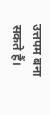उत्तपम बना सकते हैं।